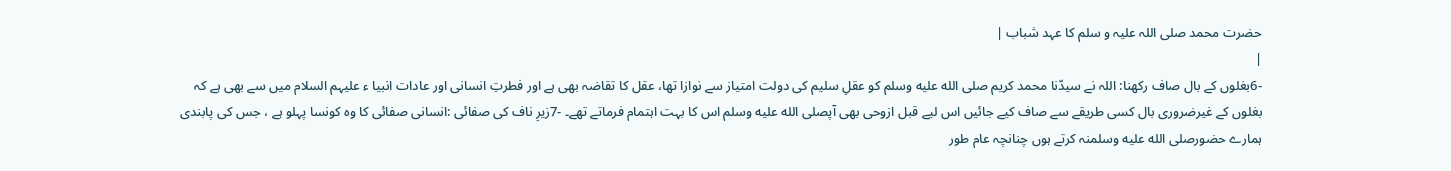حضرت محمد صلی اللہ علیہ و سلم کا عہد شباب |
|
-6بغلوں کے بال صاف رکھنا: اللہ نے سیدّنا محمد کریم صلى الله عليه وسلم کو عقلِ سلیم کی دولت امتیاز سے نوازا تھا، عقل کا تقاضہ بھی ہے اور فطرتِ انسانی اور عادات انبیا ء علیہم السلام میں سے بھی ہے کہ بغلوں کے غیرضروری بال کسی طریقے سے صاف کیے جائیں اس لیے قبل ازوحی بھی آپصلى الله عليه وسلم اس کا بہت اہتمام فرماتے تھے۔ -7زیرِ ناف کی صفائی :انسانی صفائی کا وہ کونسا پہلو ہے ، جس کی پابندی ہمارے حضورصلى الله عليه وسلمنہ کرتے ہوں چنانچہ عام طور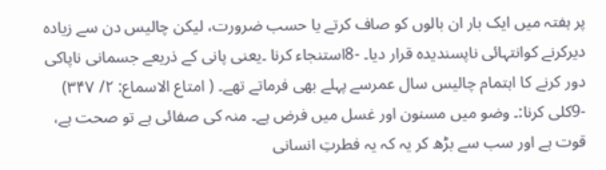پر ہفتہ میں ایک بار ان بالوں کو صاف کرتے یا حسب ضرورت، لیکن چالیس دن سے زیادہ دیرکرنے کوانتہائی ناپسندیدہ قرار دیا۔ -8استنجاء کرنا ۔یعنی پانی کے ذریعے جسمانی ناپاکی دور کرنے کا اہتمام چالیس سال عمرسے پہلے بھی فرماتے تھے۔ ( امتاع الاسماع: ۲/ ۳۴۷) -9کلی کرنا:۔ وضو میں مسنون اور غسل میں فرض ہے۔ منہ کی صفائی ہے تو صحت ہے، قوت ہے اور سب سے بڑھ کر یہ کہ یہ فطرتِ انسانی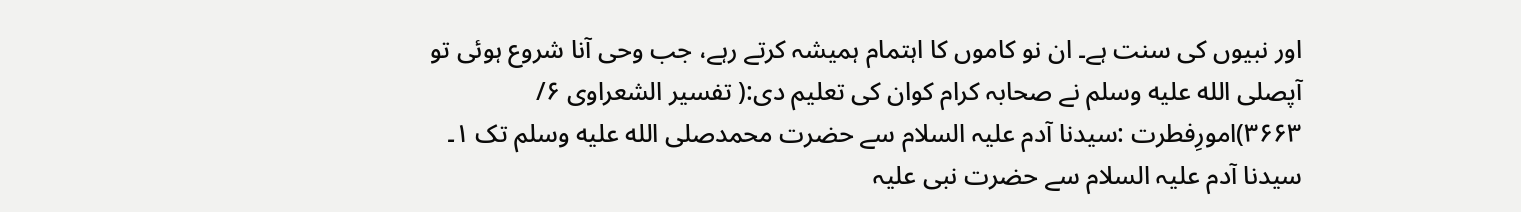اور نبیوں کی سنت ہے۔ ان نو کاموں کا اہتمام ہمیشہ کرتے رہے، جب وحی آنا شروع ہوئی تو آپصلى الله عليه وسلم نے صحابہ کرام کوان کی تعلیم دی:( تفسیر الشعراوی ۶/ ۳۶۶۳)امورِفطرت :سیدنا آدم علیہ السلام سے حضرت محمدصلى الله عليه وسلم تک ۱۔ سیدنا آدم علیہ السلام سے حضرت نبی علیہ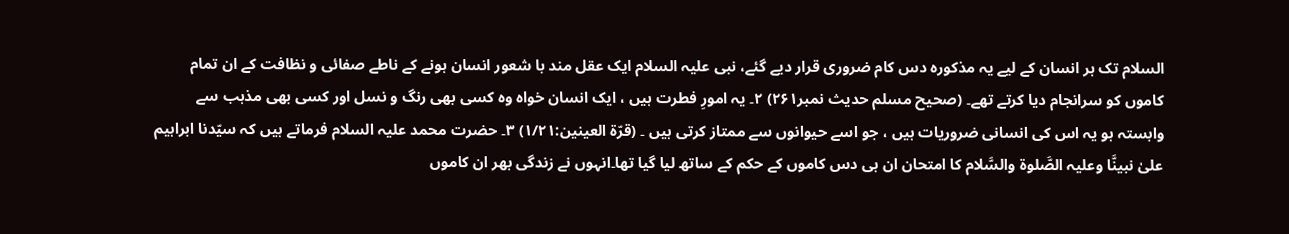السلام تک ہر انسان کے لیے یہ مذکورہ دس کام ضروری قرار دیے گئے، نبی علیہ السلام ایک عقل مند با شعور انسان ہونے کے ناطے صفائی و نظافت کے ان تمام کاموں کو سرانجام دیا کرتے تھے۔ (صحیح مسلم حدیث نمبر۲۶۱) ۲۔ یہ امورِ فطرت ہیں ، ایک انسان خواہ وہ کسی بھی رنگ و نسل اور کسی بھی مذہب سے وابستہ ہو یہ اس کی انسانی ضروریات ہیں ، جو اسے حیوانوں سے ممتاز کرتی ہیں ۔ (قرّۃ العینین:۱/۲۱) ۳۔ حضرت محمد علیہ السلام فرماتے ہیں کہ سیّدنا ابراہیم علیٰ نبینَّا وعلیہ الصَّلوۃ والسَّلام کا امتحان ان ہی دس کاموں کے حکم کے ساتھ لیا گیا تھا۔انہوں نے زندگی بھر ان کاموں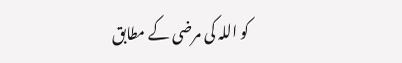کو اللہ کی مرضی کے مطابق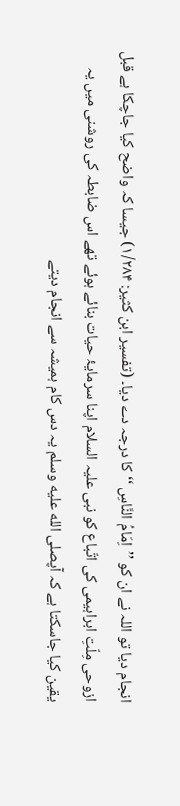انجام دیا تو اللہ نے ان کو ’’اِمَامُ النَّاسِ ‘‘ کا درجہ دے دیا۔ (تفسیر ابن کثیر: ۱/۲۸۴) جیسا کہ واضح کیا جاچکا ہے قبل ازوحی مِلّتِ ابراہیمی کی اتّباع کو نبی علیہ السلام اپنا سرمایۂ حیات بنائے ہوئے تھے اس ضابطہ کی روشنی میں یہ یقین کیا جاسکتا ہے کہ آپصلى الله عليه وسلم یہ دس کام ہمیشہ سے انجام دیتے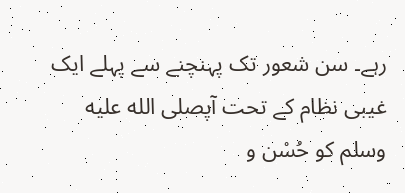رہے۔ سن شعور تک پہنچنے سے پہلے ایک غیبی نظام کے تحت آپصلى الله عليه وسلم کو حُسْن و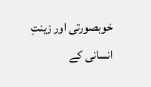خوبصورتی اور زینتِ انسانی کے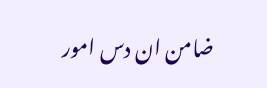ضامن ان دس امور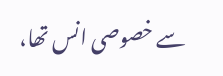سے خصوصی انس تھا،